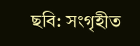ছবি: সংগৃহীত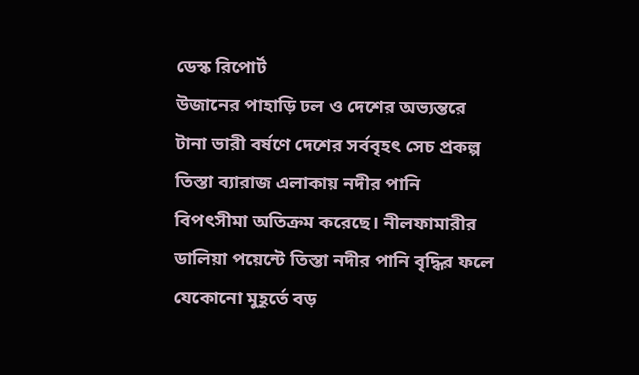ডেস্ক রিপোর্ট
উজানের পাহাড়ি ঢল ও দেশের অভ্যন্তরে টানা ভারী বর্ষণে দেশের সর্ববৃহৎ সেচ প্রকল্প তিস্তা ব্যারাজ এলাকায় নদীর পানি বিপৎসীমা অতিক্রম করেছে। নীলফামারীর ডালিয়া পয়েন্টে তিস্তা নদীর পানি বৃদ্ধির ফলে যেকোনো মুহূর্তে বড়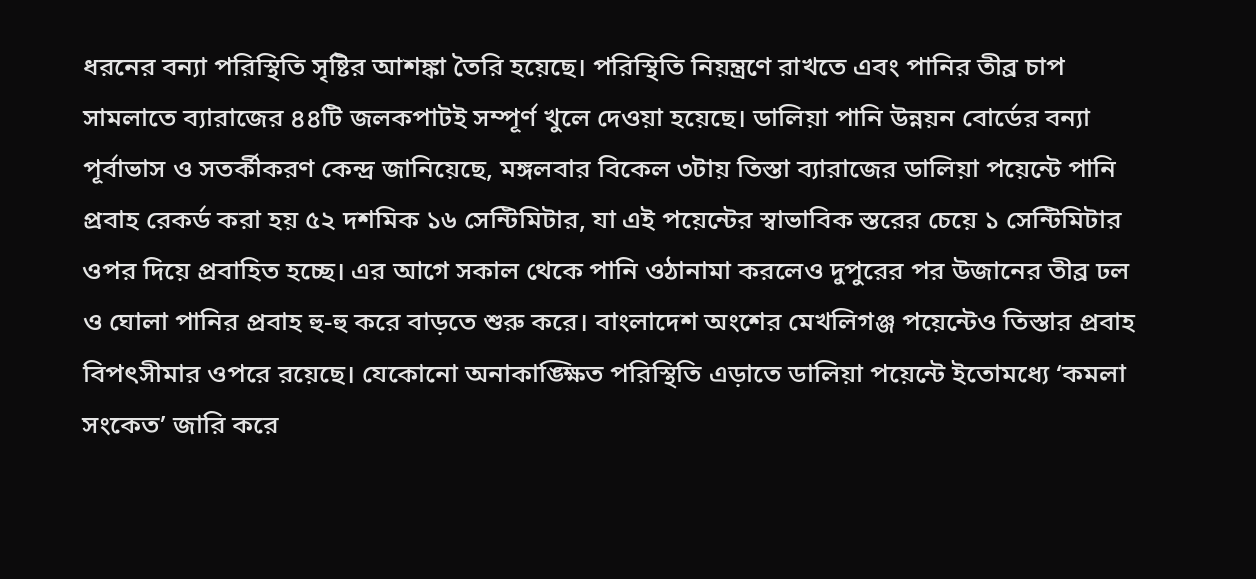ধরনের বন্যা পরিস্থিতি সৃষ্টির আশঙ্কা তৈরি হয়েছে। পরিস্থিতি নিয়ন্ত্রণে রাখতে এবং পানির তীব্র চাপ সামলাতে ব্যারাজের ৪৪টি জলকপাটই সম্পূর্ণ খুলে দেওয়া হয়েছে। ডালিয়া পানি উন্নয়ন বোর্ডের বন্যা পূর্বাভাস ও সতর্কীকরণ কেন্দ্র জানিয়েছে, মঙ্গলবার বিকেল ৩টায় তিস্তা ব্যারাজের ডালিয়া পয়েন্টে পানি প্রবাহ রেকর্ড করা হয় ৫২ দশমিক ১৬ সেন্টিমিটার, যা এই পয়েন্টের স্বাভাবিক স্তরের চেয়ে ১ সেন্টিমিটার ওপর দিয়ে প্রবাহিত হচ্ছে। এর আগে সকাল থেকে পানি ওঠানামা করলেও দুপুরের পর উজানের তীব্র ঢল ও ঘোলা পানির প্রবাহ হু-হু করে বাড়তে শুরু করে। বাংলাদেশ অংশের মেখলিগঞ্জ পয়েন্টেও তিস্তার প্রবাহ বিপৎসীমার ওপরে রয়েছে। যেকোনো অনাকাঙ্ক্ষিত পরিস্থিতি এড়াতে ডালিয়া পয়েন্টে ইতোমধ্যে ‘কমলা সংকেত’ জারি করে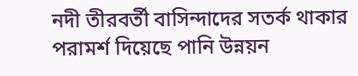নদী তীরবর্তী বাসিন্দাদের সতর্ক থাকার পরামর্শ দিয়েছে পানি উন্নয়ন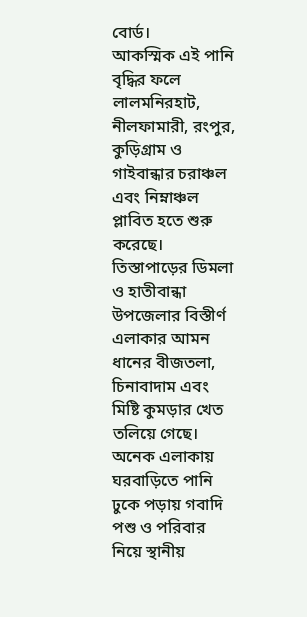বোর্ড।
আকস্মিক এই পানি বৃদ্ধির ফলে লালমনিরহাট, নীলফামারী, রংপুর, কুড়িগ্রাম ও গাইবান্ধার চরাঞ্চল এবং নিম্নাঞ্চল প্লাবিত হতে শুরু করেছে। তিস্তাপাড়ের ডিমলা ও হাতীবান্ধা উপজেলার বিস্তীর্ণ এলাকার আমন ধানের বীজতলা, চিনাবাদাম এবং মিষ্টি কুমড়ার খেত তলিয়ে গেছে। অনেক এলাকায় ঘরবাড়িতে পানি ঢুকে পড়ায় গবাদি পশু ও পরিবার নিয়ে স্থানীয়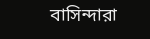বাসিন্দারা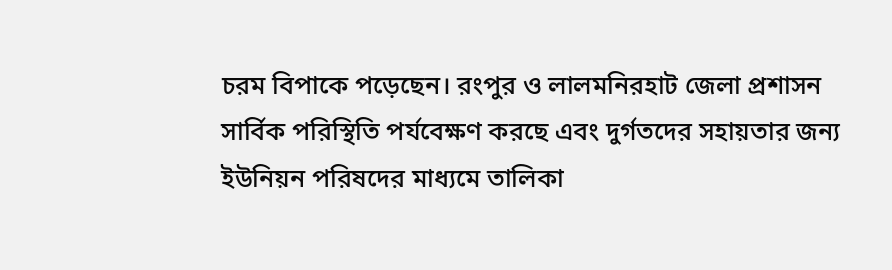চরম বিপাকে পড়েছেন। রংপুর ও লালমনিরহাট জেলা প্রশাসন সার্বিক পরিস্থিতি পর্যবেক্ষণ করছে এবং দুর্গতদের সহায়তার জন্য ইউনিয়ন পরিষদের মাধ্যমে তালিকা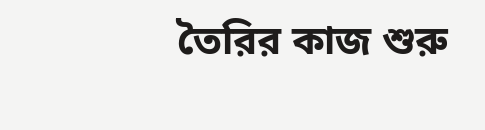তৈরির কাজ শুরু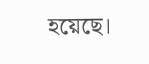হয়েছে।